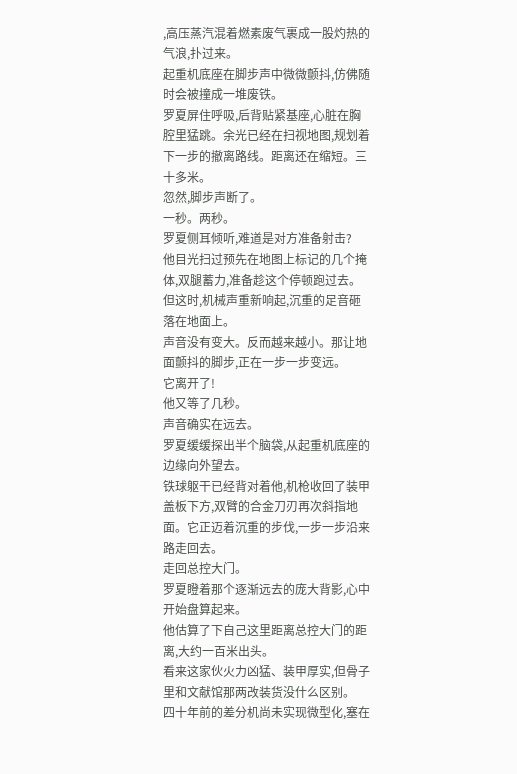,高压蒸汽混着燃素废气裹成一股灼热的气浪,扑过来。
起重机底座在脚步声中微微颤抖,仿佛随时会被撞成一堆废铁。
罗夏屏住呼吸,后背贴紧基座,心脏在胸腔里猛跳。余光已经在扫视地图,规划着下一步的撤离路线。距离还在缩短。三十多米。
忽然,脚步声断了。
一秒。两秒。
罗夏侧耳倾听,难道是对方准备射击?
他目光扫过预先在地图上标记的几个掩体,双腿蓄力,准备趁这个停顿跑过去。
但这时,机械声重新响起,沉重的足音砸落在地面上。
声音没有变大。反而越来越小。那让地面颤抖的脚步,正在一步一步变远。
它离开了!
他又等了几秒。
声音确实在远去。
罗夏缓缓探出半个脑袋,从起重机底座的边缘向外望去。
铁球躯干已经背对着他,机枪收回了装甲盖板下方,双臂的合金刀刃再次斜指地面。它正迈着沉重的步伐,一步一步沿来路走回去。
走回总控大门。
罗夏瞪着那个逐渐远去的庞大背影,心中开始盘算起来。
他估算了下自己这里距离总控大门的距离,大约一百米出头。
看来这家伙火力凶猛、装甲厚实,但骨子里和文献馆那两改装货没什么区别。
四十年前的差分机尚未实现微型化,塞在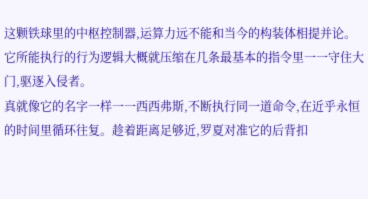这颗铁球里的中枢控制器,运算力远不能和当今的构装体相提并论。
它所能执行的行为逻辑大概就压缩在几条最基本的指令里一一守住大门,驱逐入侵者。
真就像它的名字一样一一西西弗斯,不断执行同一道命令,在近乎永恒的时间里循环往复。趁着距离足够近,罗夏对准它的后背扣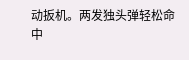动扳机。两发独头弹轻松命中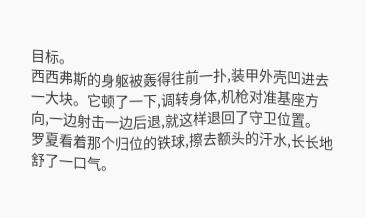目标。
西西弗斯的身躯被轰得往前一扑,装甲外壳凹进去一大块。它顿了一下,调转身体,机枪对准基座方向,一边射击一边后退,就这样退回了守卫位置。
罗夏看着那个归位的铁球,擦去额头的汗水,长长地舒了一口气。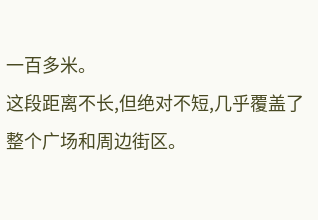一百多米。
这段距离不长,但绝对不短,几乎覆盖了整个广场和周边街区。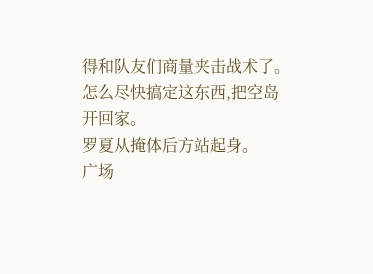得和队友们商量夹击战术了。怎么尽快搞定这东西,把空岛开回家。
罗夏从掩体后方站起身。
广场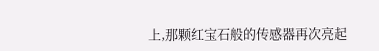上,那颗红宝石般的传感器再次亮起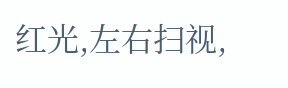红光,左右扫视,